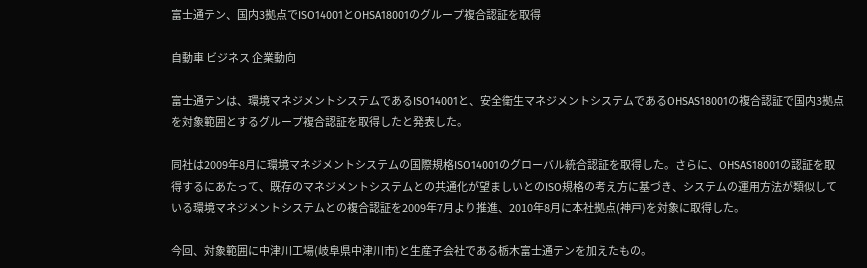富士通テン、国内3拠点でISO14001とOHSA18001のグループ複合認証を取得

自動車 ビジネス 企業動向

富士通テンは、環境マネジメントシステムであるISO14001と、安全衛生マネジメントシステムであるOHSAS18001の複合認証で国内3拠点を対象範囲とするグループ複合認証を取得したと発表した。

同社は2009年8月に環境マネジメントシステムの国際規格ISO14001のグローバル統合認証を取得した。さらに、OHSAS18001の認証を取得するにあたって、既存のマネジメントシステムとの共通化が望ましいとのISO規格の考え方に基づき、システムの運用方法が類似している環境マネジメントシステムとの複合認証を2009年7月より推進、2010年8月に本社拠点(神戸)を対象に取得した。

今回、対象範囲に中津川工場(岐阜県中津川市)と生産子会社である栃木富士通テンを加えたもの。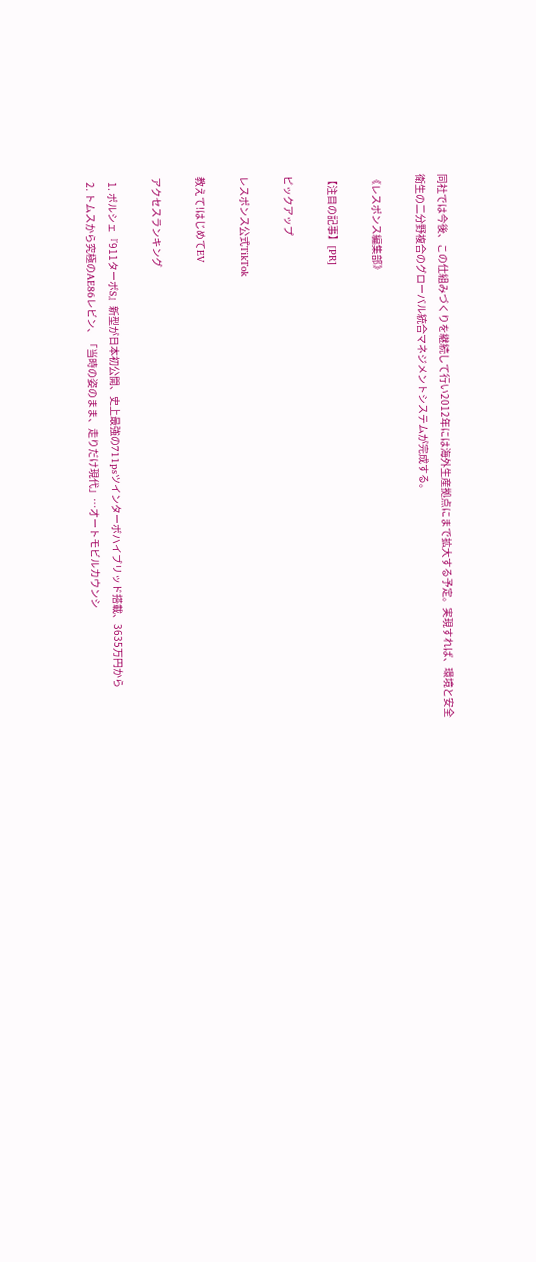同社では今後、この仕組みづくりを継続して行い2012年には海外生産拠点にまで拡大する予定。実現すれば、環境と安全衛生の二分野複合のグローバル統合マネジメントシステムが完成する。

《レスポンス編集部》

【注目の記事】[PR]

ピックアップ

レスポンス公式TikTok

教えて!はじめてEV

アクセスランキング

  1. ポルシェ『911ターボS』新型が日本初公開、史上最強の711psツインターボハイブリッド搭載、3635万円から
  2. トムスから究極のAE86レビン、「当時の姿のまま、走りだけ現代」…オートモビルカウンシ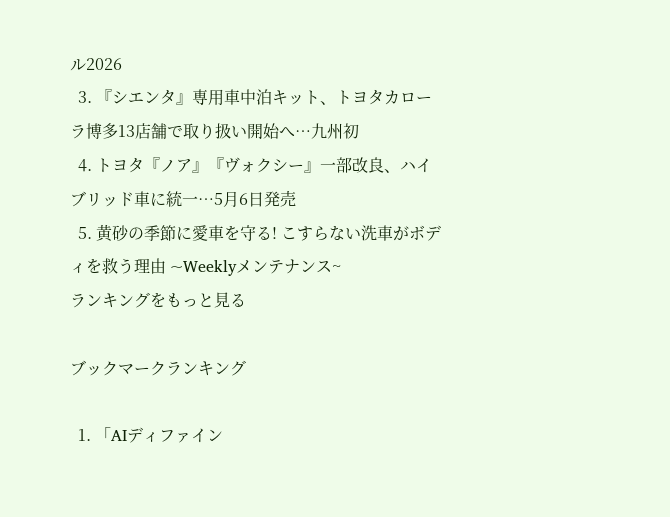ル2026
  3. 『シエンタ』専用車中泊キット、トヨタカローラ博多13店舗で取り扱い開始へ…九州初
  4. トヨタ『ノア』『ヴォクシー』一部改良、ハイブリッド車に統一…5月6日発売
  5. 黄砂の季節に愛車を守る! こすらない洗車がボディを救う理由 ~Weeklyメンテナンス~
ランキングをもっと見る

ブックマークランキング

  1. 「AIディファイン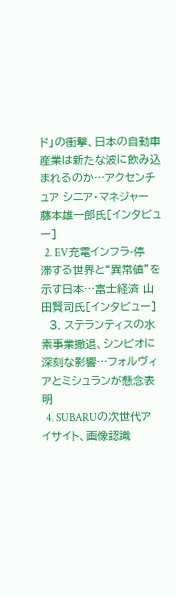ド」の衝撃、日本の自動車産業は新たな波に飲み込まれるのか…アクセンチュア シニア・マネジャー 藤本雄一郎氏[インタビュー]
  2. EV充電インフラ-停滞する世界と“異常値”を示す日本…富士経済 山田賢司氏[インタビュー]
  3. ステランティスの水素事業撤退、シンビオに深刻な影響…フォルヴィアとミシュランが懸念表明
  4. SUBARUの次世代アイサイト、画像認識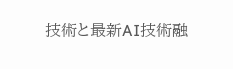技術と最新AI技術融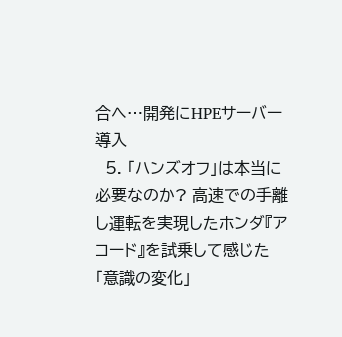合へ…開発にHPEサーバー導入
  5. 「ハンズオフ」は本当に必要なのか? 高速での手離し運転を実現したホンダ『アコード』を試乗して感じた「意識の変化」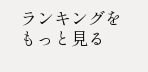ランキングをもっと見る